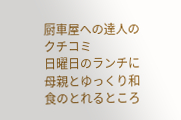厨車屋への達人のクチコミ
日曜日のランチに母親とゆっくり和食のとれるところ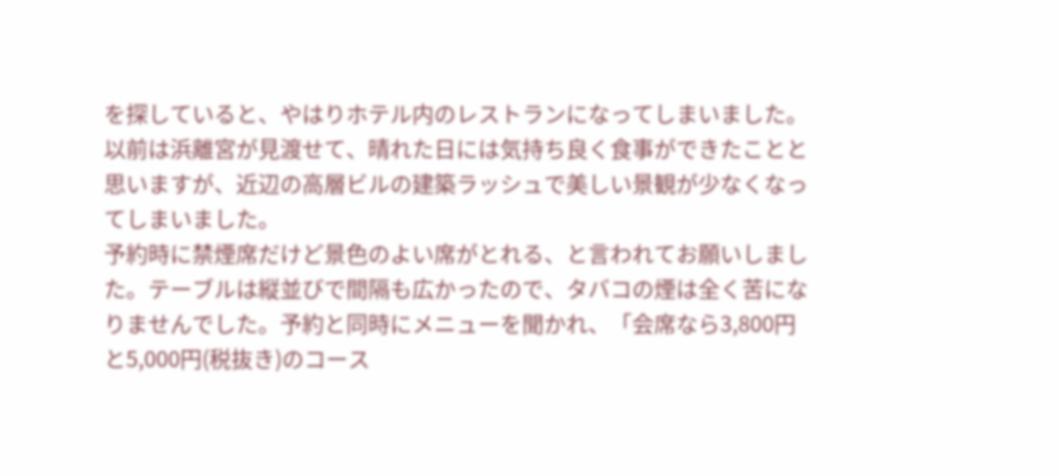を探していると、やはりホテル内のレストランになってしまいました。以前は浜離宮が見渡せて、晴れた日には気持ち良く食事ができたことと思いますが、近辺の高層ビルの建築ラッシュで美しい景観が少なくなってしまいました。
予約時に禁煙席だけど景色のよい席がとれる、と言われてお願いしました。テーブルは縦並びで間隔も広かったので、タバコの煙は全く苦になりませんでした。予約と同時にメニューを聞かれ、「会席なら3,800円と5,000円(税抜き)のコース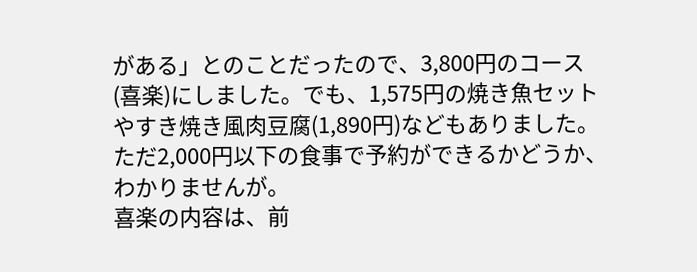がある」とのことだったので、3,800円のコース(喜楽)にしました。でも、1,575円の焼き魚セットやすき焼き風肉豆腐(1,890円)などもありました。ただ2,000円以下の食事で予約ができるかどうか、わかりませんが。
喜楽の内容は、前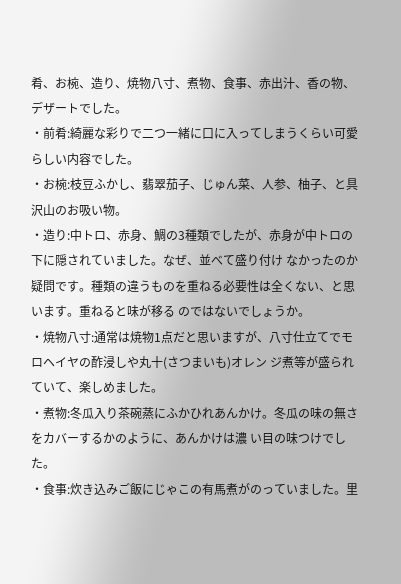肴、お椀、造り、焼物八寸、煮物、食事、赤出汁、香の物、デザートでした。
・前肴:綺麗な彩りで二つ一緒に口に入ってしまうくらい可愛らしい内容でした。
・お椀:枝豆ふかし、翡翠茄子、じゅん菜、人参、柚子、と具沢山のお吸い物。
・造り:中トロ、赤身、鯛の3種類でしたが、赤身が中トロの下に隠されていました。なぜ、並べて盛り付け なかったのか疑問です。種類の違うものを重ねる必要性は全くない、と思います。重ねると味が移る のではないでしょうか。
・焼物八寸:通常は焼物1点だと思いますが、八寸仕立てでモロヘイヤの酢浸しや丸十(さつまいも)オレン ジ煮等が盛られていて、楽しめました。
・煮物:冬瓜入り茶碗蒸にふかひれあんかけ。冬瓜の味の無さをカバーするかのように、あんかけは濃 い目の味つけでした。
・食事:炊き込みご飯にじゃこの有馬煮がのっていました。里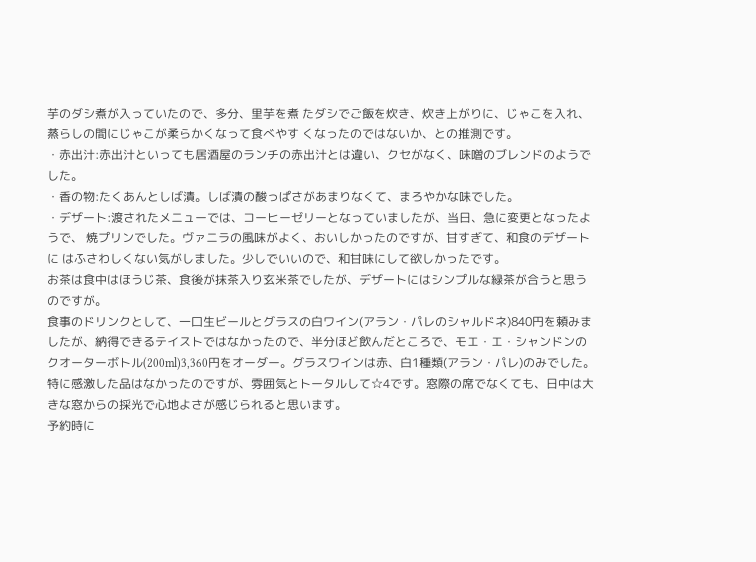芋のダシ煮が入っていたので、多分、里芋を煮 たダシでご飯を炊き、炊き上がりに、じゃこを入れ、蒸らしの間にじゃこが柔らかくなって食べやす くなったのではないか、との推測です。
・赤出汁:赤出汁といっても居酒屋のランチの赤出汁とは違い、クセがなく、味噌のブレンドのようでした。
・香の物:たくあんとしば漬。しば漬の酸っぱさがあまりなくて、まろやかな味でした。
・デザート:渡されたメニューでは、コーヒーゼリーとなっていましたが、当日、急に変更となったようで、 焼プリンでした。ヴァニラの風味がよく、おいしかったのですが、甘すぎて、和食のデザートに はふさわしくない気がしました。少しでいいので、和甘味にして欲しかったです。
お茶は食中はほうじ茶、食後が抹茶入り玄米茶でしたが、デザートにはシンプルな緑茶が合うと思うのですが。
食事のドリンクとして、一口生ビールとグラスの白ワイン(アラン・パレのシャルドネ)840円を頼みましたが、納得できるテイストではなかったので、半分ほど飲んだところで、モエ・エ・シャンドンのクオーターボトル(200ml)3,360円をオーダー。グラスワインは赤、白1種類(アラン・パレ)のみでした。
特に感激した品はなかったのですが、雰囲気とトータルして☆4です。窓際の席でなくても、日中は大きな窓からの採光で心地よさが感じられると思います。
予約時に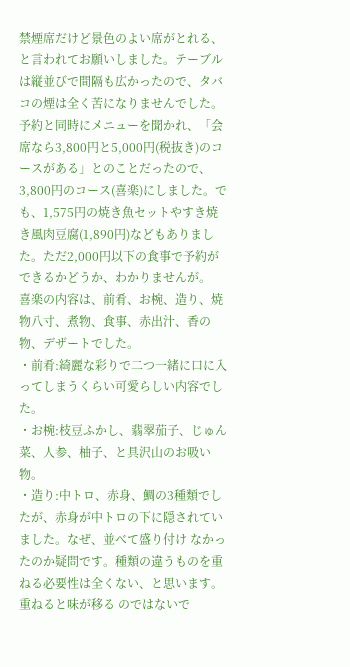禁煙席だけど景色のよい席がとれる、と言われてお願いしました。テーブルは縦並びで間隔も広かったので、タバコの煙は全く苦になりませんでした。予約と同時にメニューを聞かれ、「会席なら3,800円と5,000円(税抜き)のコースがある」とのことだったので、3,800円のコース(喜楽)にしました。でも、1,575円の焼き魚セットやすき焼き風肉豆腐(1,890円)などもありました。ただ2,000円以下の食事で予約ができるかどうか、わかりませんが。
喜楽の内容は、前肴、お椀、造り、焼物八寸、煮物、食事、赤出汁、香の物、デザートでした。
・前肴:綺麗な彩りで二つ一緒に口に入ってしまうくらい可愛らしい内容でした。
・お椀:枝豆ふかし、翡翠茄子、じゅん菜、人参、柚子、と具沢山のお吸い物。
・造り:中トロ、赤身、鯛の3種類でしたが、赤身が中トロの下に隠されていました。なぜ、並べて盛り付け なかったのか疑問です。種類の違うものを重ねる必要性は全くない、と思います。重ねると味が移る のではないで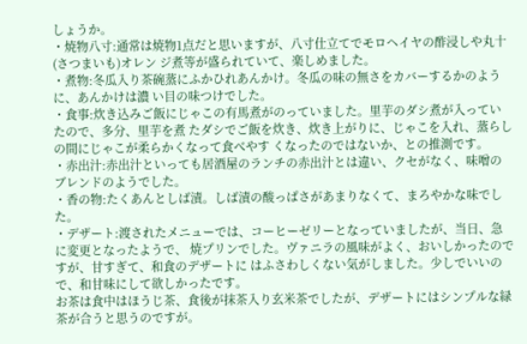しょうか。
・焼物八寸:通常は焼物1点だと思いますが、八寸仕立てでモロヘイヤの酢浸しや丸十(さつまいも)オレン ジ煮等が盛られていて、楽しめました。
・煮物:冬瓜入り茶碗蒸にふかひれあんかけ。冬瓜の味の無さをカバーするかのように、あんかけは濃 い目の味つけでした。
・食事:炊き込みご飯にじゃこの有馬煮がのっていました。里芋のダシ煮が入っていたので、多分、里芋を煮 たダシでご飯を炊き、炊き上がりに、じゃこを入れ、蒸らしの間にじゃこが柔らかくなって食べやす くなったのではないか、との推測です。
・赤出汁:赤出汁といっても居酒屋のランチの赤出汁とは違い、クセがなく、味噌のブレンドのようでした。
・香の物:たくあんとしば漬。しば漬の酸っぱさがあまりなくて、まろやかな味でした。
・デザート:渡されたメニューでは、コーヒーゼリーとなっていましたが、当日、急に変更となったようで、 焼プリンでした。ヴァニラの風味がよく、おいしかったのですが、甘すぎて、和食のデザートに はふさわしくない気がしました。少しでいいので、和甘味にして欲しかったです。
お茶は食中はほうじ茶、食後が抹茶入り玄米茶でしたが、デザートにはシンプルな緑茶が合うと思うのですが。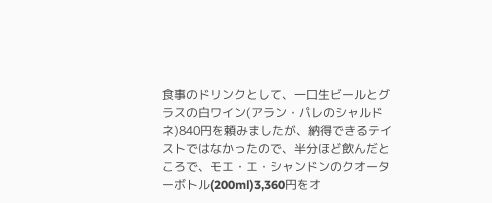食事のドリンクとして、一口生ビールとグラスの白ワイン(アラン・パレのシャルドネ)840円を頼みましたが、納得できるテイストではなかったので、半分ほど飲んだところで、モエ・エ・シャンドンのクオーターボトル(200ml)3,360円をオ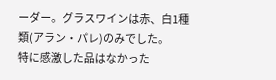ーダー。グラスワインは赤、白1種類(アラン・パレ)のみでした。
特に感激した品はなかった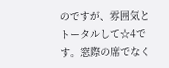のですが、雰囲気とトータルして☆4です。窓際の席でなく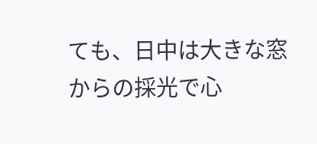ても、日中は大きな窓からの採光で心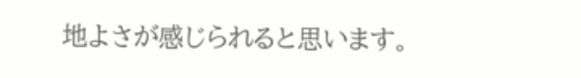地よさが感じられると思います。